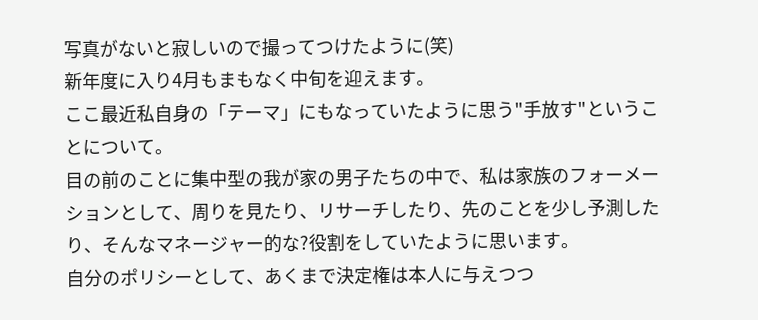写真がないと寂しいので撮ってつけたように(笑)
新年度に入り4月もまもなく中旬を迎えます。
ここ最近私自身の「テーマ」にもなっていたように思う"手放す"ということについて。
目の前のことに集中型の我が家の男子たちの中で、私は家族のフォーメーションとして、周りを見たり、リサーチしたり、先のことを少し予測したり、そんなマネージャー的な?役割をしていたように思います。
自分のポリシーとして、あくまで決定権は本人に与えつつ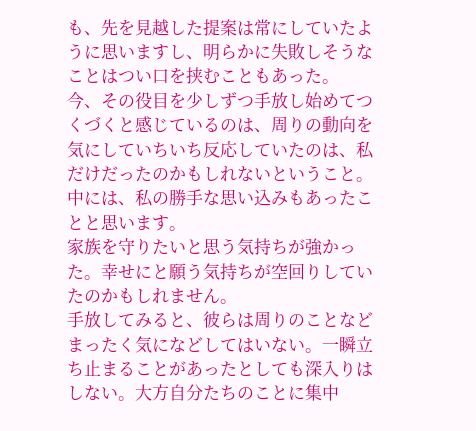も、先を見越した提案は常にしていたように思いますし、明らかに失敗しそうなことはつい口を挟むこともあった。
今、その役目を少しずつ手放し始めてつくづくと感じているのは、周りの動向を気にしていちいち反応していたのは、私だけだったのかもしれないということ。中には、私の勝手な思い込みもあったことと思います。
家族を守りたいと思う気持ちが強かった。幸せにと願う気持ちが空回りしていたのかもしれません。
手放してみると、彼らは周りのことなどまったく気になどしてはいない。一瞬立ち止まることがあったとしても深入りはしない。大方自分たちのことに集中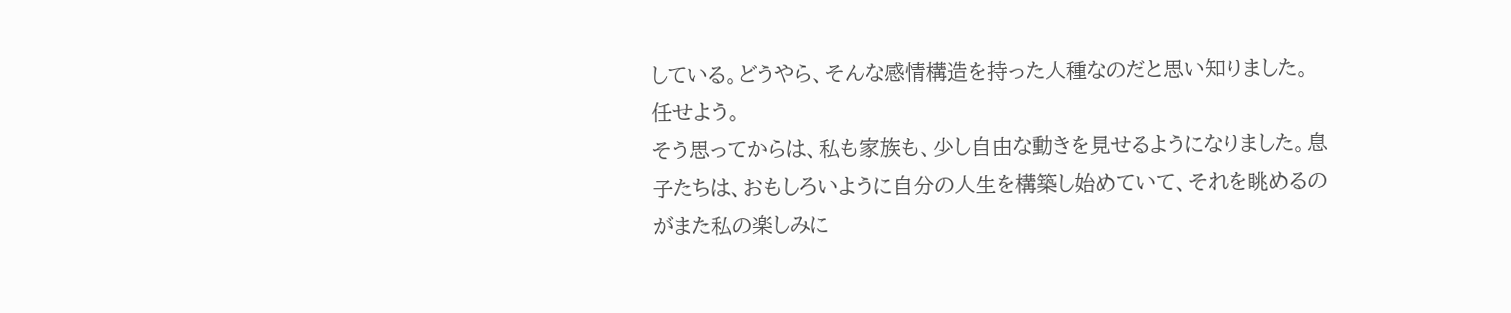している。どうやら、そんな感情構造を持った人種なのだと思い知りました。
任せよう。
そう思ってからは、私も家族も、少し自由な動きを見せるようになりました。息子たちは、おもしろいように自分の人生を構築し始めていて、それを眺めるのがまた私の楽しみに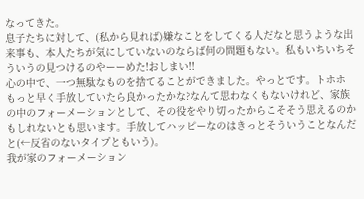なってきた。
息子たちに対して、(私から見れば)嫌なことをしてくる人だなと思うような出来事も、本人たちが気にしていないのならば何の問題もない。私もいちいちそういうの見つけるのやーーめた!おしまい!!
心の中で、一つ無駄なものを捨てることができました。やっとです。トホホ
もっと早く手放していたら良かったかな?なんて思わなくもないけれど、家族の中のフォーメーションとして、その役をやり切ったからこそそう思えるのかもしれないとも思います。手放してハッピーなのはきっとそういうことなんだと(←反省のないタイプともいう)。
我が家のフォーメーション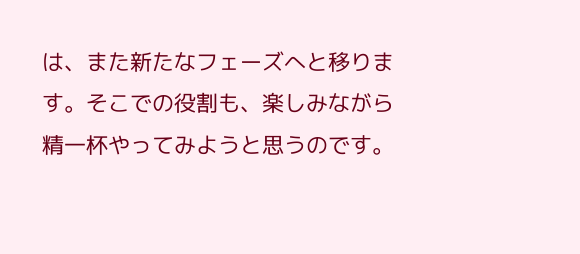は、また新たなフェーズへと移ります。そこでの役割も、楽しみながら精一杯やってみようと思うのです。